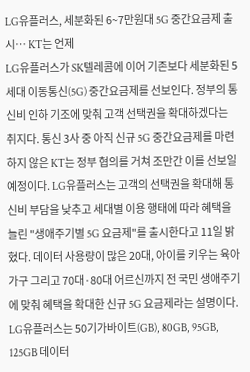LG유플러스, 세분화된 6~7만원대 5G 중간요금제 출시… KT는 언제
LG유플러스가 SK텔레콤에 이어 기존보다 세분화된 5세대 이동통신(5G) 중간요금제를 선보인다. 정부의 통신비 인하 기조에 맞춰 고객 선택권을 확대하겠다는 취지다. 통신 3사 중 아직 신규 5G 중간요금제를 마련하지 않은 KT는 정부 협의를 거쳐 조만간 이를 선보일 예정이다. LG유플러스는 고객의 선택권을 확대해 통신비 부담을 낮추고 세대별 이용 행태에 따라 혜택을 늘린 "생애주기별 5G 요금제"를 출시한다고 11일 밝혔다. 데이터 사용량이 많은 20대, 아이를 키우는 육아 가구 그리고 70대·80대 어르신까지 전 국민 생애주기에 맞춰 혜택을 확대한 신규 5G 요금제라는 설명이다. LG유플러스는 50기가바이트(GB), 80GB, 95GB, 125GB 데이터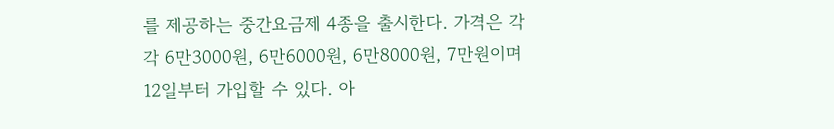를 제공하는 중간요금제 4종을 출시한다. 가격은 각각 6만3000원, 6만6000원, 6만8000원, 7만원이며 12일부터 가입할 수 있다. 아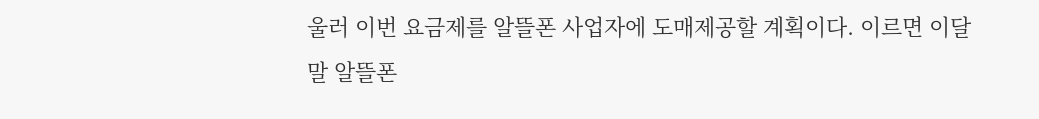울러 이번 요금제를 알뜰폰 사업자에 도매제공할 계획이다. 이르면 이달 말 알뜰폰